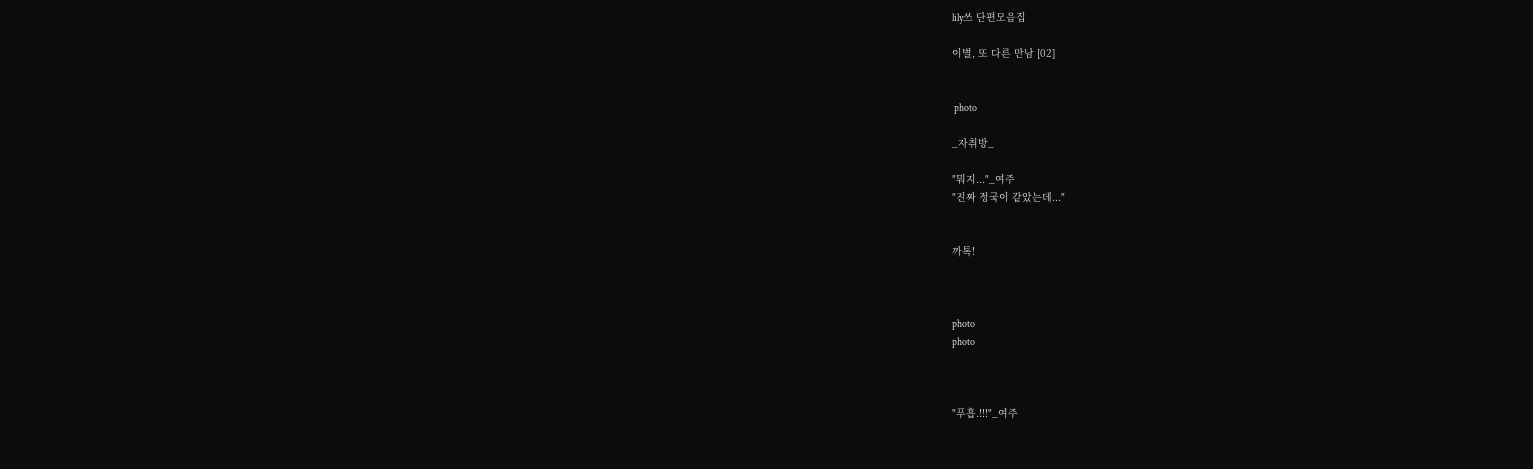lily쓰 단편모음집

이별, 또 다른 만남 [02]


 photo

_자취방_

"뭐지..."_여주
"진짜 정국이 같았는데..."


까톡!



photo
photo



"푸흡.!!!"_여주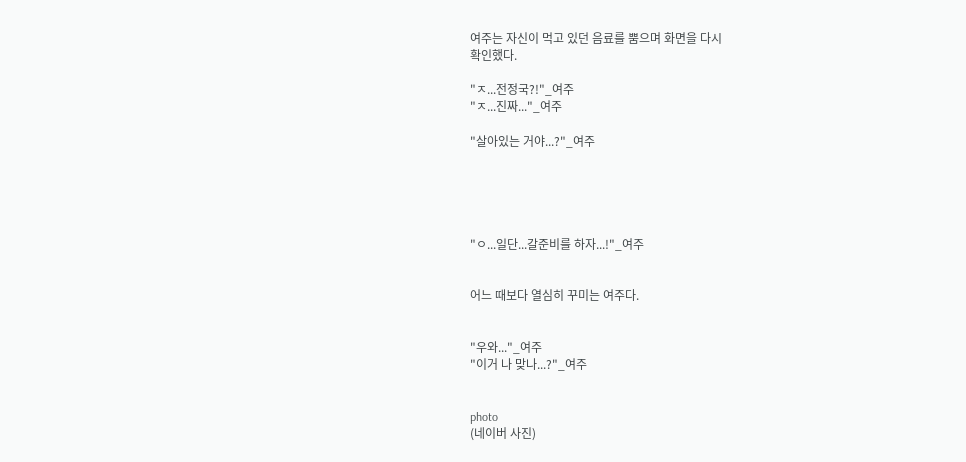여주는 자신이 먹고 있던 음료를 뿜으며 화면을 다시
확인했다.

"ㅈ...전정국?!"_여주
"ㅈ...진짜..."_여주

"살아있는 거야...?"_여주





"ㅇ...일단...갈준비를 하자...!"_여주


어느 때보다 열심히 꾸미는 여주다.


"우와..."_여주
"이거 나 맞나...?"_여주


photo
(네이버 사진)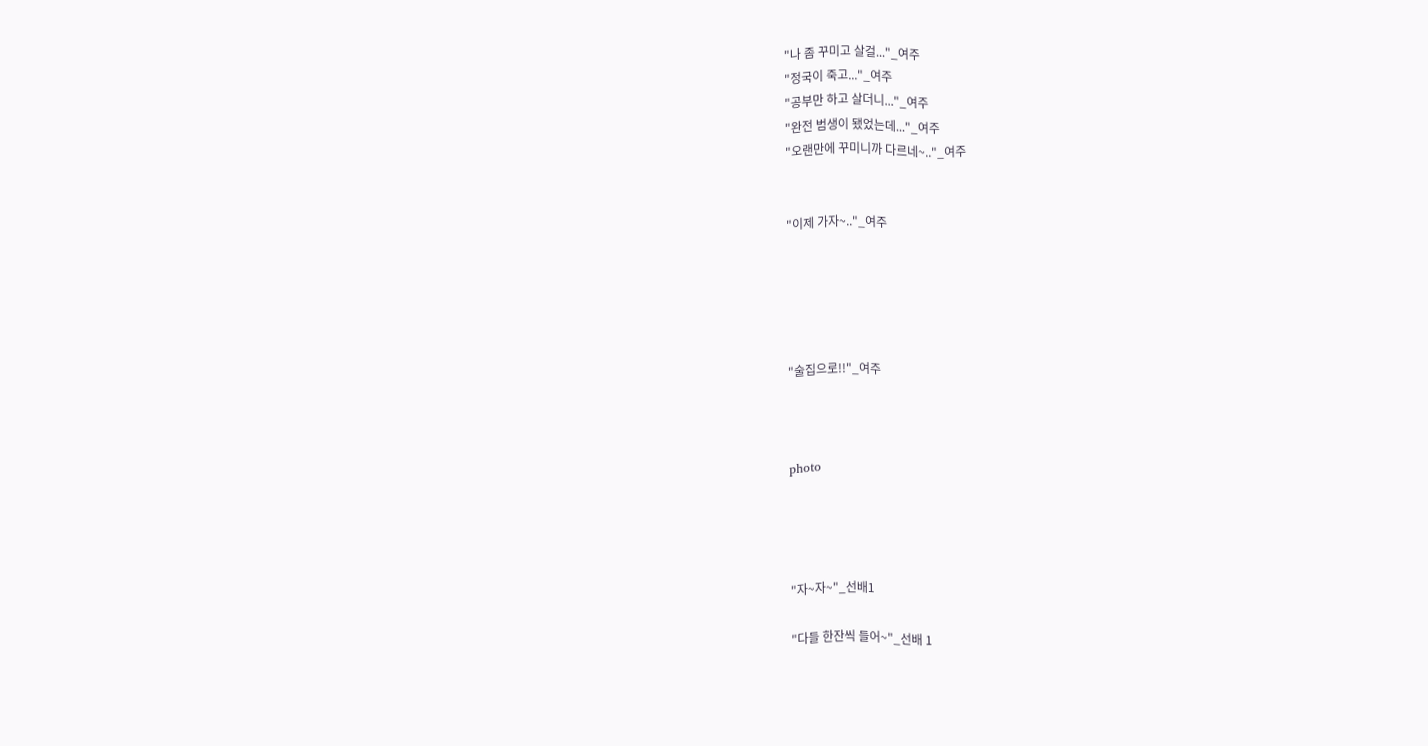"나 좀 꾸미고 살걸..."_여주
"정국이 죽고..."_여주
"공부만 하고 살더니..."_여주
"완전 범생이 됐었는데..."_여주
"오랜만에 꾸미니까 다르네~.."_여주


"이제 가자~.."_여주





"술집으로!!"_여주



photo




"자~자~"_선배1

"다들 한잔씩 들어~"_선배 1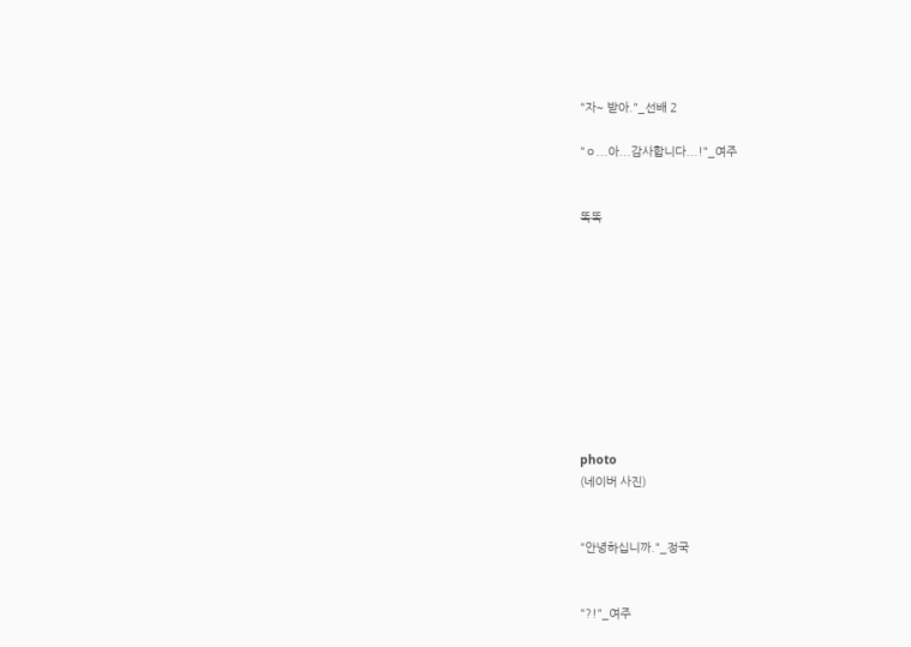"자~ 받아."_선배 2

"ㅇ...아...감사합니다...!"_여주


똑똑










photo
(네이버 사진)


"안녕하십니까."_정국


"?!"_여주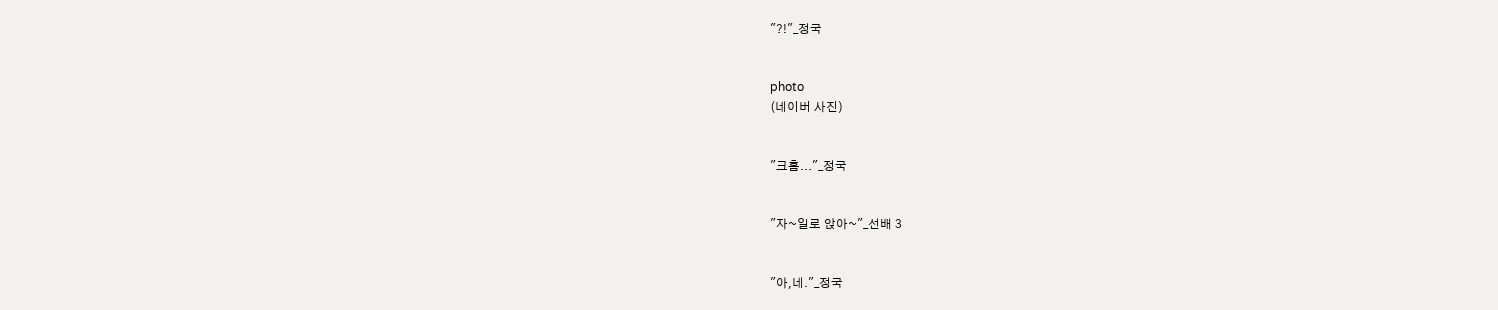"?!"_정국


photo
(네이버 사진)


"크흠..."_정국


"자~일로 앉아~"_선배 3


"아,네."_정국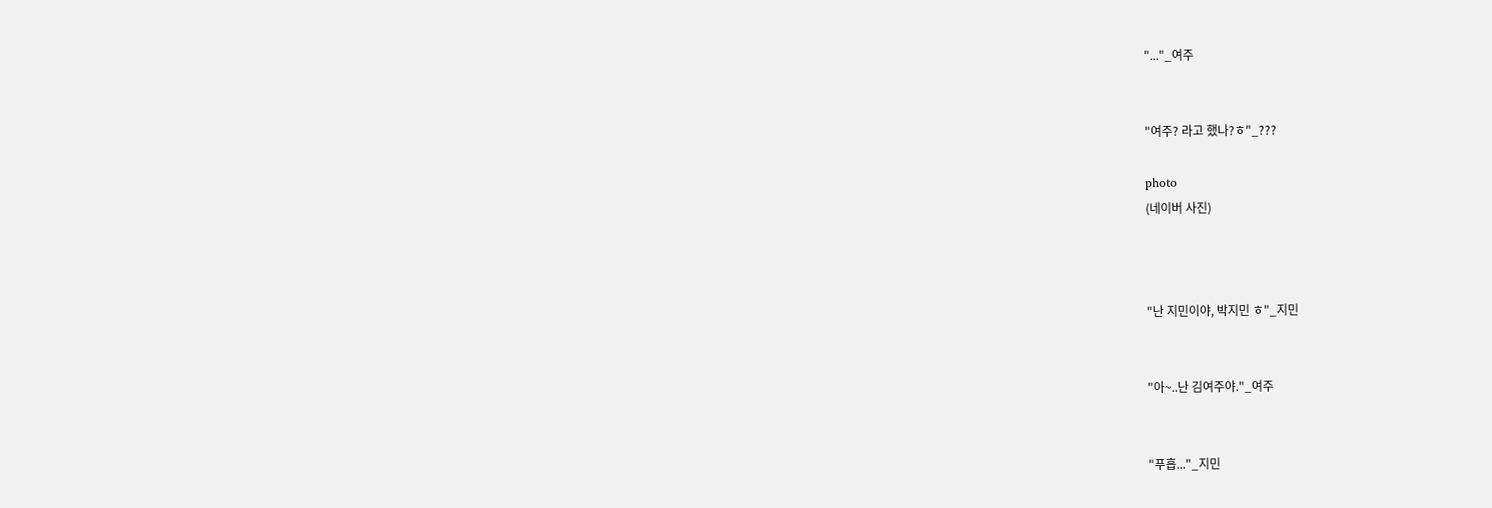"..."_여주


"여주? 라고 했나?ㅎ"_???

photo
(네이버 사진)



"난 지민이야, 박지민 ㅎ"_지민


"아~..난 김여주야."_여주


"푸흡..."_지민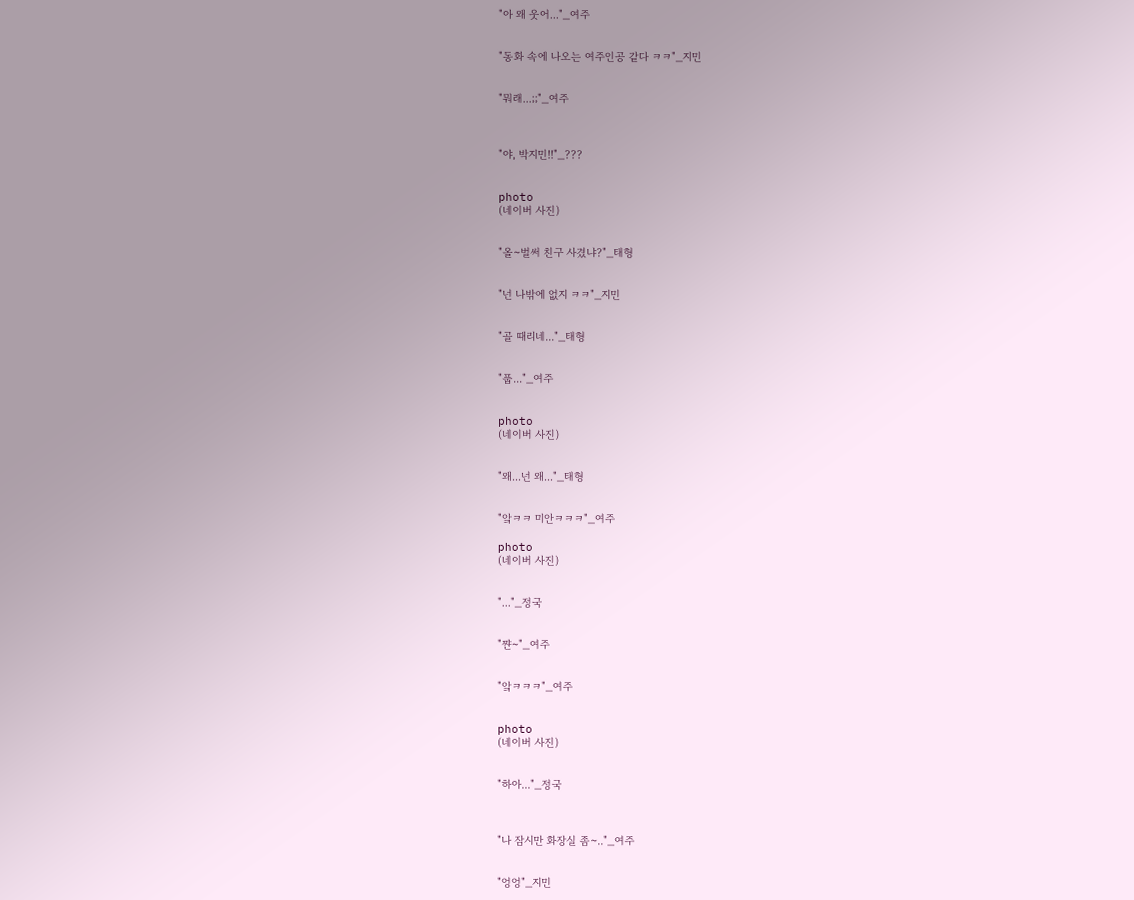"아 왜 웃어..."_여주


"동화 속에 나오는 여주인공 같다 ㅋㅋ"_지민


"뭐래...;;"_여주



"야, 박지민!!"_???


photo
(네이버 사진)


"올~벌써 친구 사겼냐?"_태형


"넌 나밖에 없지 ㅋㅋ"_지민


"골 때리네..."_태형


"풉..."_여주


photo
(네이버 사진)


"왜...넌 왜..."_태형


"앜ㅋㅋ 미안ㅋㅋㅋ"_여주

photo
(네이버 사진)


"..."_정국


"쨘~"_여주


"앜ㅋㅋㅋ"_여주


photo
(네이버 사진)


"하아..."_정국



"나 잠시만 화장실 좀~.."_여주


"엉엉"_지민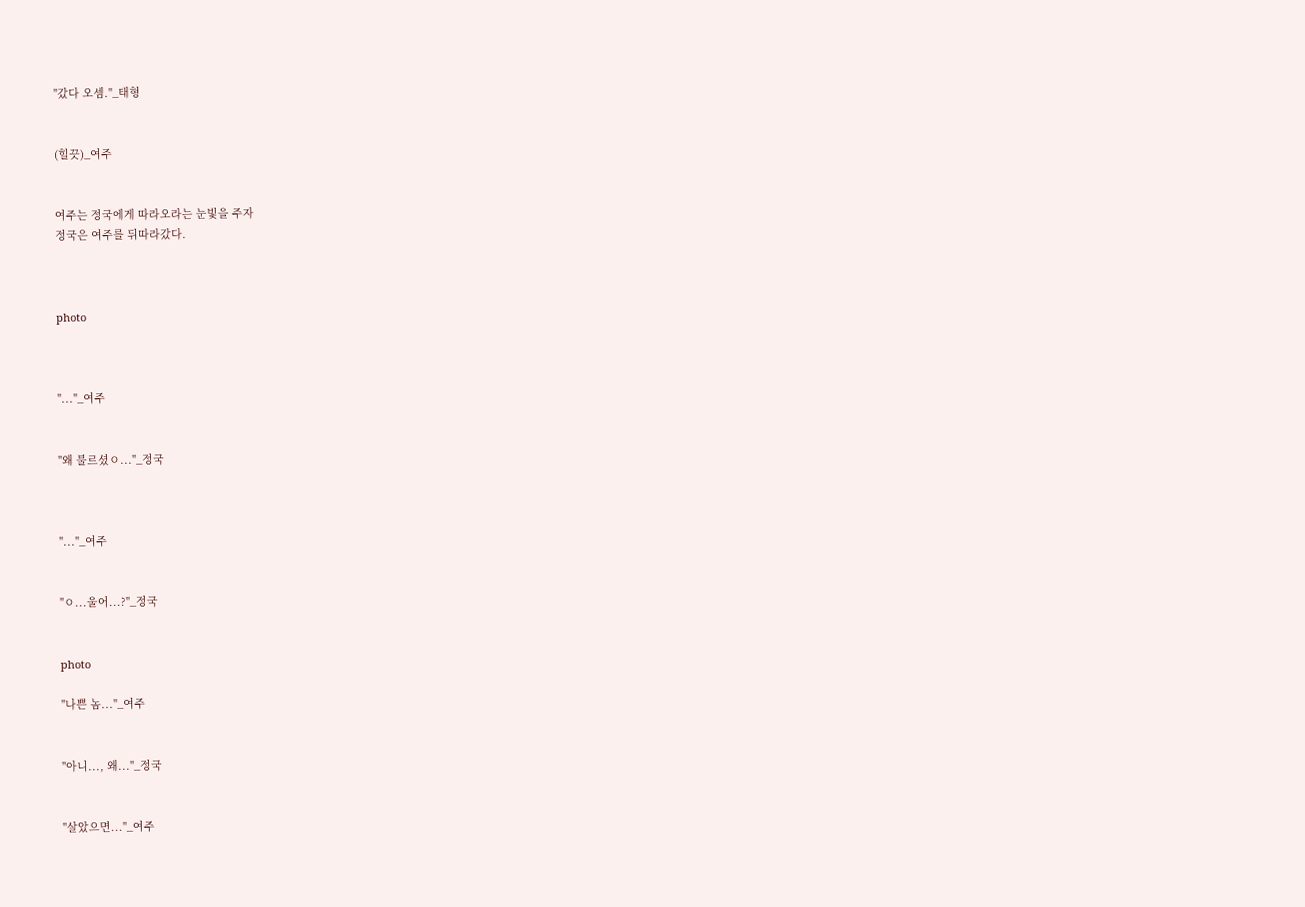"갔다 오셈."_태형


(힐끗)_여주


여주는 정국에게 따라오라는 눈빛을 주자
정국은 여주를 뒤따라갔다.



photo



"..."_여주


"왜 불르셨ㅇ..."_정국



"..."_여주


"ㅇ...울어...?"_정국


photo

"나쁜 놈..."_여주


"아니..., 왜..."_정국


"살았으면..."_여주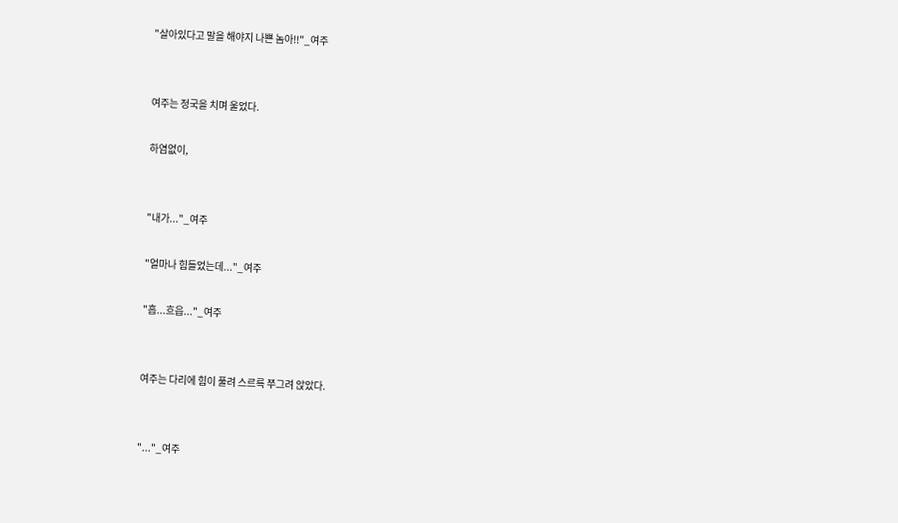"살아있다고 말을 해야지 나쁜 놈아!!"_여주


여주는 정국을 치며 울었다.

하염없이,


"내가..."_여주

"얼마나 힘들었는데..."_여주

"흡...흐읍..."_여주


여주는 다리에 힘이 풀려 스르륵 쭈그려 앉았다.


"..."_여주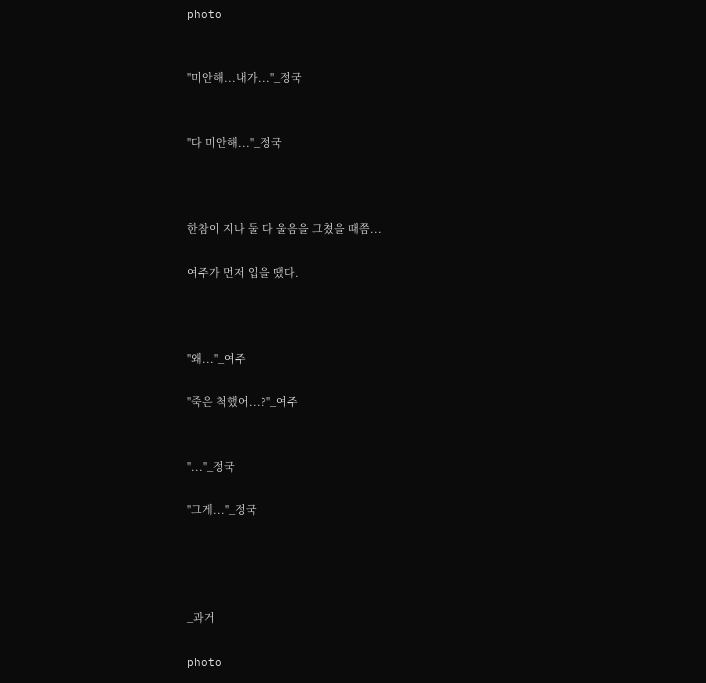photo


"미안해...내가..."_정국


"다 미안해..."_정국



한참이 지나 둘 다 울음을 그쳤을 때쯤...

여주가 먼저 입을 땠다.



"왜..."_여주

"죽은 척했어...?"_여주


"..."_정국

"그게..."_정국




_과거

photo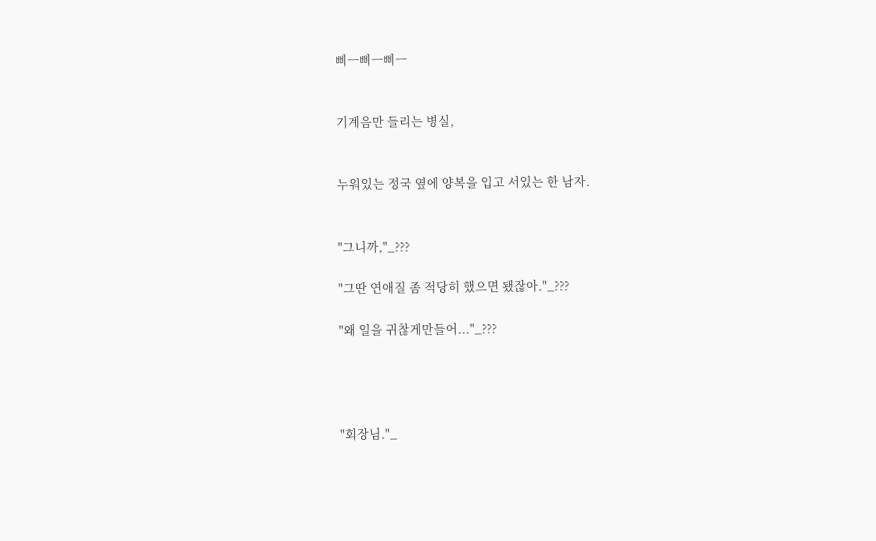삐ㅡ삐ㅡ삐ㅡ


기계음만 들리는 병실,


누워있는 정국 옆에 양복을 입고 서있는 한 남자.


"그니까,"_???

"그딴 연애질 좀 적당히 했으면 됐잖아."_???

"왜 일을 귀찮게만들어..."_???




"회장님."_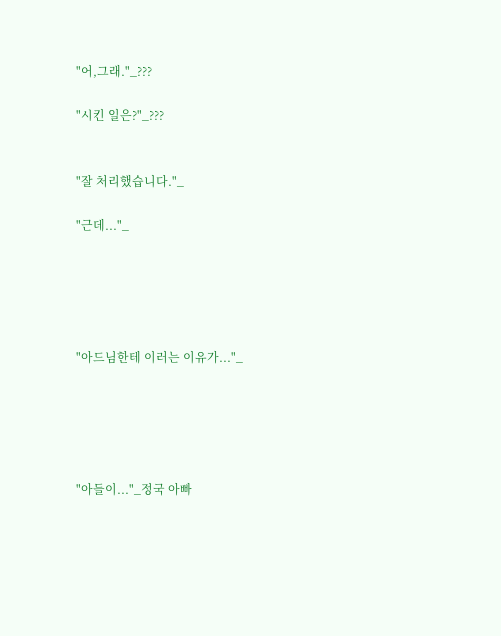"어,그래."_???

"시킨 일은?"_???


"잘 처리했습니다."_

"근데..."_





"아드님한테 이러는 이유가..."_





"아들이..."_정국 아빠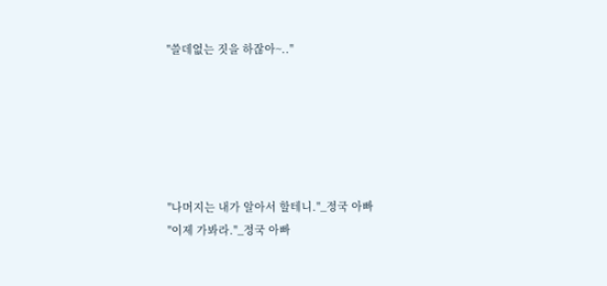"쓸데없는 짓을 하잖아~.."






"나머지는 내가 알아서 할테니."_정국 아빠
"이제 가봐라."_정국 아빠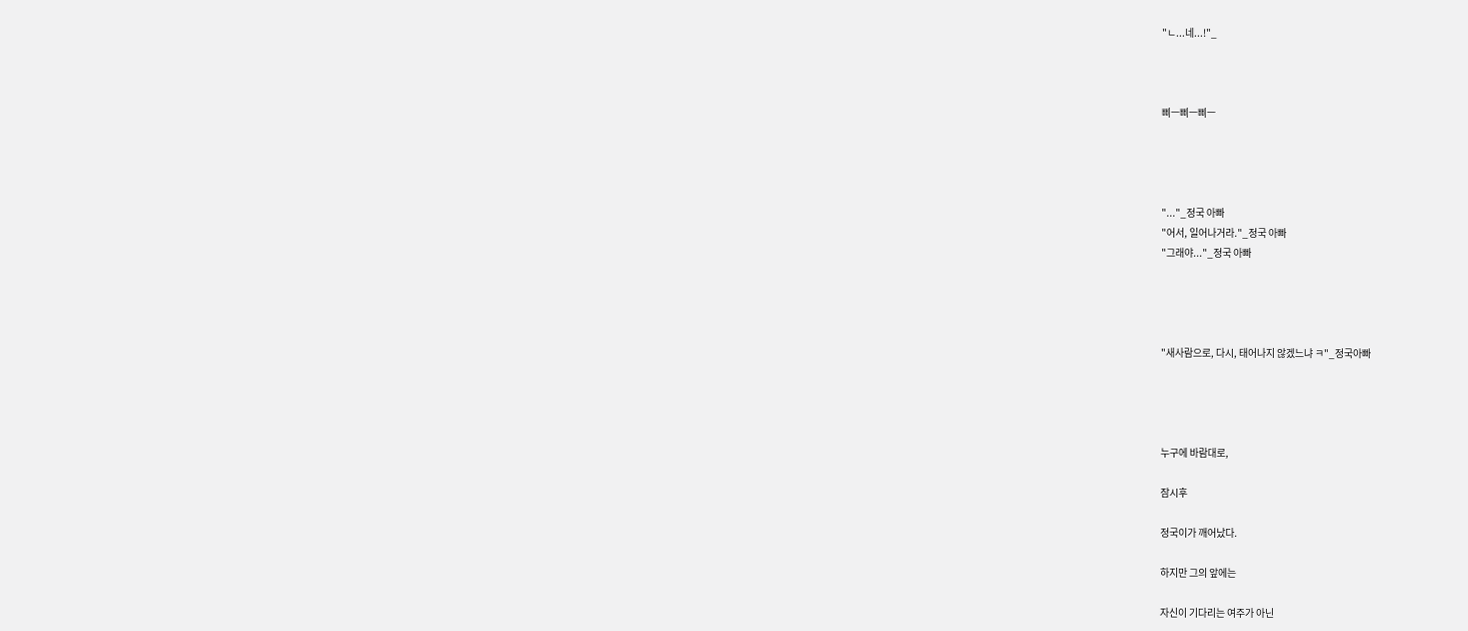"ㄴ...네...!"_



삐ㅡ삐ㅡ삐ㅡ




"..."_정국 아빠
"어서, 일어나거라."_정국 아빠
"그래야..."_정국 아빠




"새사람으로, 다시, 태어나지 않겠느냐 ㅋ"_정국아빠




누구에 바람대로,

잠시후

정국이가 깨어났다.

하지만 그의 앞에는

자신이 기다리는 여주가 아닌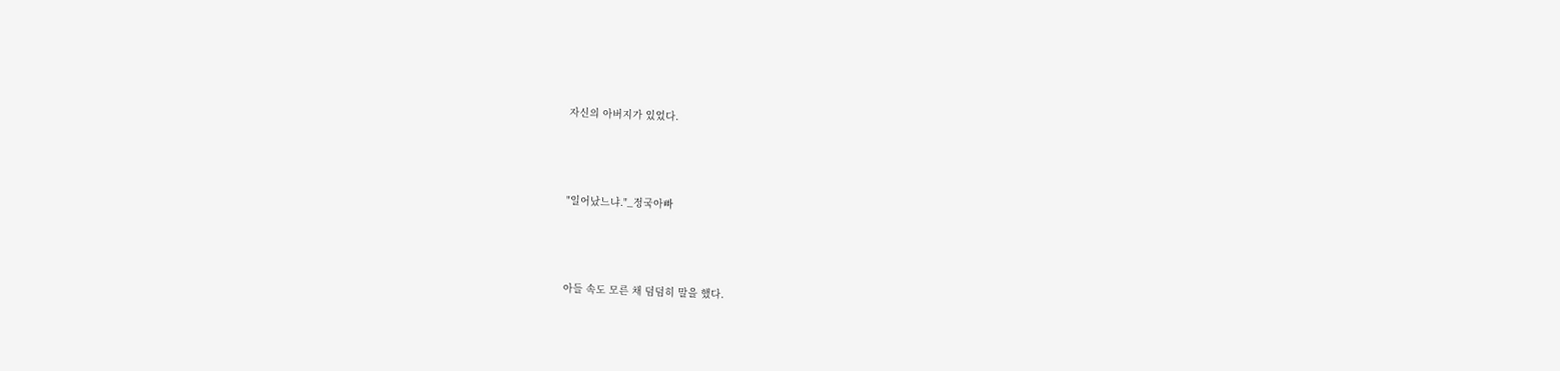자신의 아버지가 있었다.



"일어났느냐."_정국아빠



아들 속도 모른 채 덤덤히 말을 했다.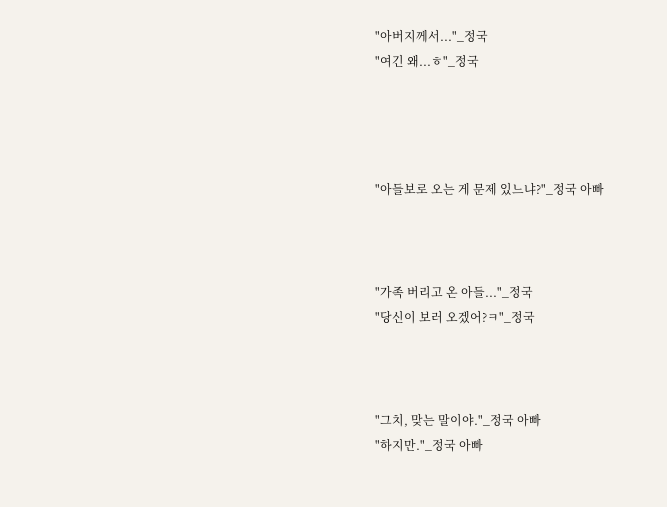"아버지께서..."_정국
"여긴 왜...ㅎ"_정국




"아들보로 오는 게 문제 있느냐?"_정국 아빠



"가족 버리고 온 아들..."_정국
"당신이 보러 오겠어?ㅋ"_정국



"그치, 맞는 말이야."_정국 아빠
"하지만."_정국 아빠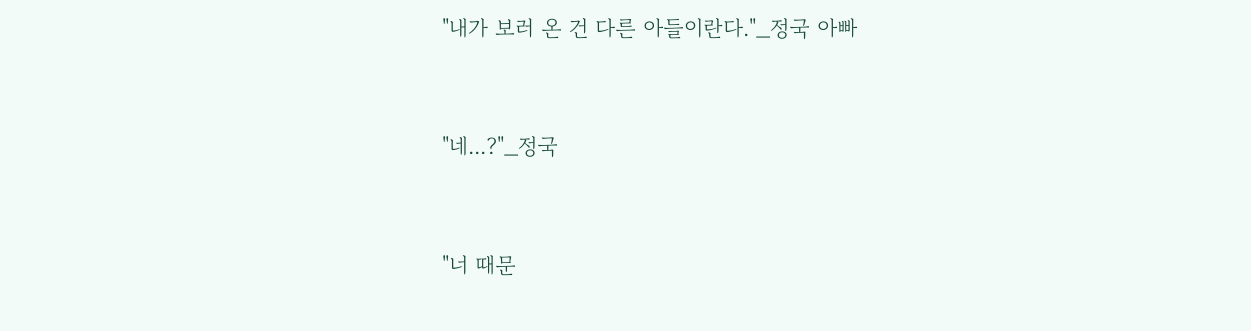"내가 보러 온 건 다른 아들이란다."_정국 아빠


"네...?"_정국


"너 때문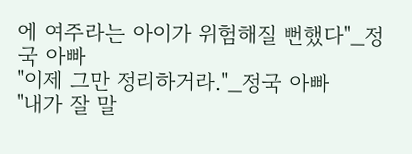에 여주라는 아이가 위험해질 뻔했다"_정국 아빠
"이제 그만 정리하거라."_정국 아빠
"내가 잘 말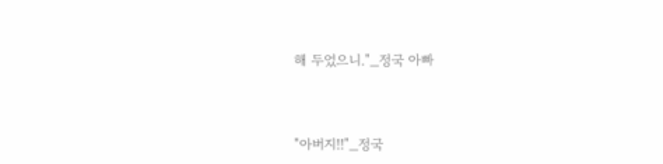해 두었으니."_정국 아빠



"아버지!!"_정국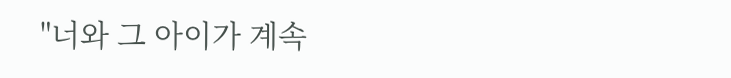"너와 그 아이가 계속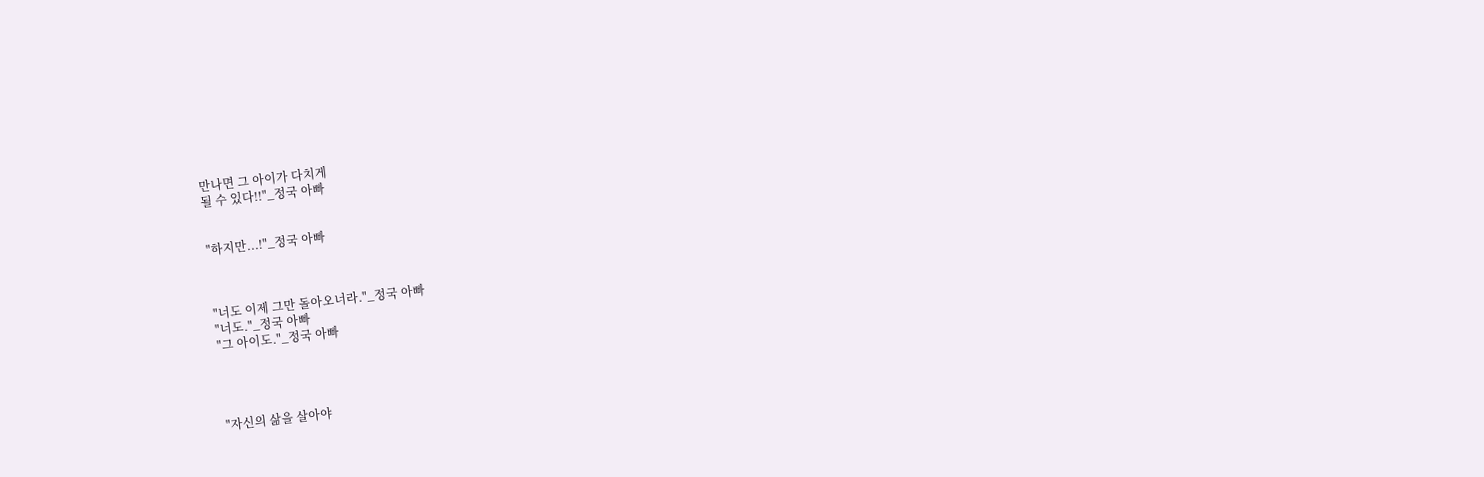만나면 그 아이가 다치게
될 수 있다!!"_정국 아빠


"하지만...!"_정국 아빠



"너도 이제 그만 돌아오너라."_정국 아빠
"너도."_정국 아빠
"그 아이도."_정국 아빠




"자신의 삶을 살아야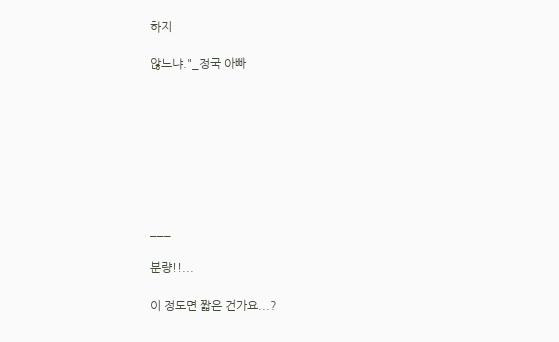하지

않느냐."_정국 아빠








___

분량!!...

이 정도면 짧은 건가요...?